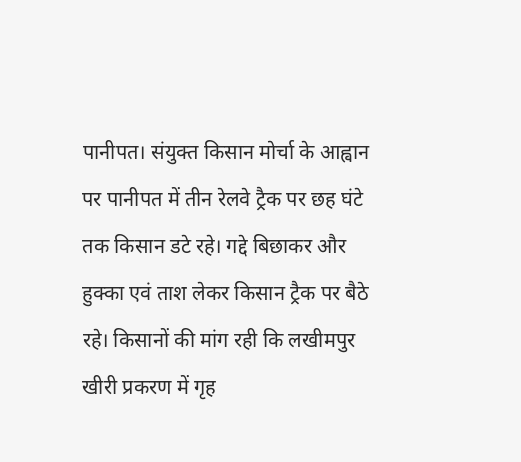पानीपत। संयुक्त किसान मोर्चा के आह्वान पर पानीपत में तीन रेलवे ट्रैक पर छह घंटे तक किसान डटे रहे। गद्दे बिछाकर और हुक्का एवं ताश लेकर किसान ट्रैक पर बैठे रहे। किसानों की मांग रही कि लखीमपुर खीरी प्रकरण में गृह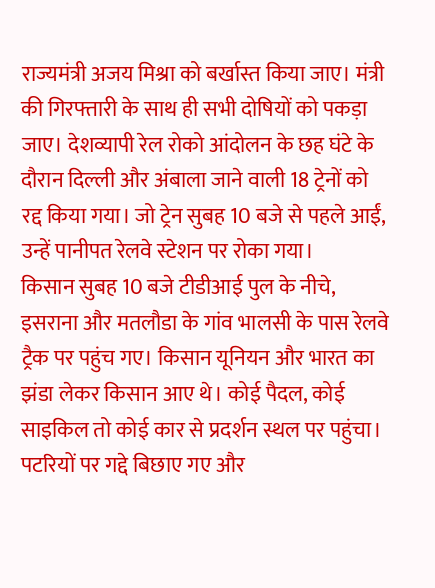राज्यमंत्री अजय मिश्रा को बर्खास्त किया जाए। मंत्री की गिरफ्तारी के साथ ही सभी दोषियों को पकड़ा जाए। देशव्यापी रेल रोको आंदोलन के छह घंटे के दौरान दिल्ली और अंबाला जाने वाली 18 ट्रेनों को रद्द किया गया। जो ट्रेन सुबह 10 बजे से पहले आईं, उन्हें पानीपत रेलवे स्टेशन पर रोका गया।
किसान सुबह 10 बजे टीडीआई पुल के नीचे, इसराना और मतलौडा के गांव भालसी के पास रेलवे ट्रैक पर पहुंच गए। किसान यूनियन और भारत का झंडा लेकर किसान आए थे। कोई पैदल, कोई साइकिल तो कोई कार से प्रदर्शन स्थल पर पहुंचा। पटरियों पर गद्दे बिछाए गए और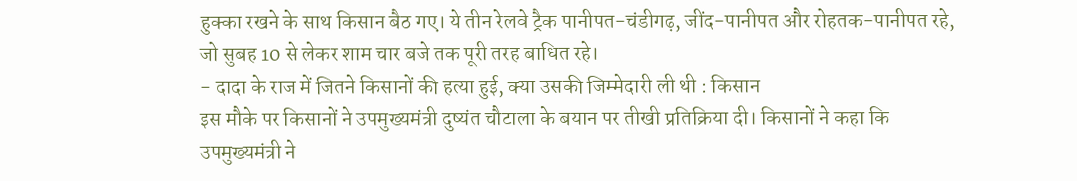हुक्का रखने के साथ किसान बैठ गए। ये तीन रेलवे ट्रैक पानीपत-चंडीगढ़, जींद-पानीपत और रोहतक-पानीपत रहे, जो सुबह 10 से लेकर शाम चार बजे तक पूरी तरह बाधित रहे।
- दादा के राज में जितने किसानों की हत्या हुई, क्या उसकी जिम्मेदारी ली थी : किसान
इस मौके पर किसानों ने उपमुख्यमंत्री दुष्यंत चौटाला के बयान पर तीखी प्रतिक्रिया दी। किसानों ने कहा कि उपमुख्यमंत्री ने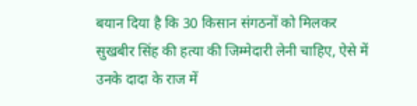बयान दिया है कि 30 किसान संगठनों को मिलकर सुखबीर सिंह की हत्या की जिम्मेदारी लेनी चाहिए, ऐसे में उनके दादा के राज में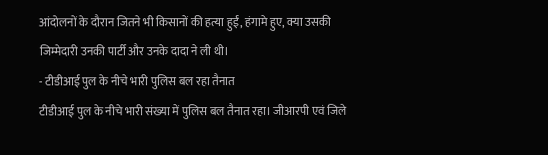आंदोलनों के दौरान जितने भी किसानों की हत्या हुईं, हंगामे हुए, क्या उसकी जिम्मेदारी उनकी पार्टी और उनके दादा ने ली थी।
- टीडीआई पुल के नीचे भारी पुलिस बल रहा तैनात
टीडीआई पुल के नीचे भारी संख्या में पुलिस बल तैनात रहा। जीआरपी एवं जिले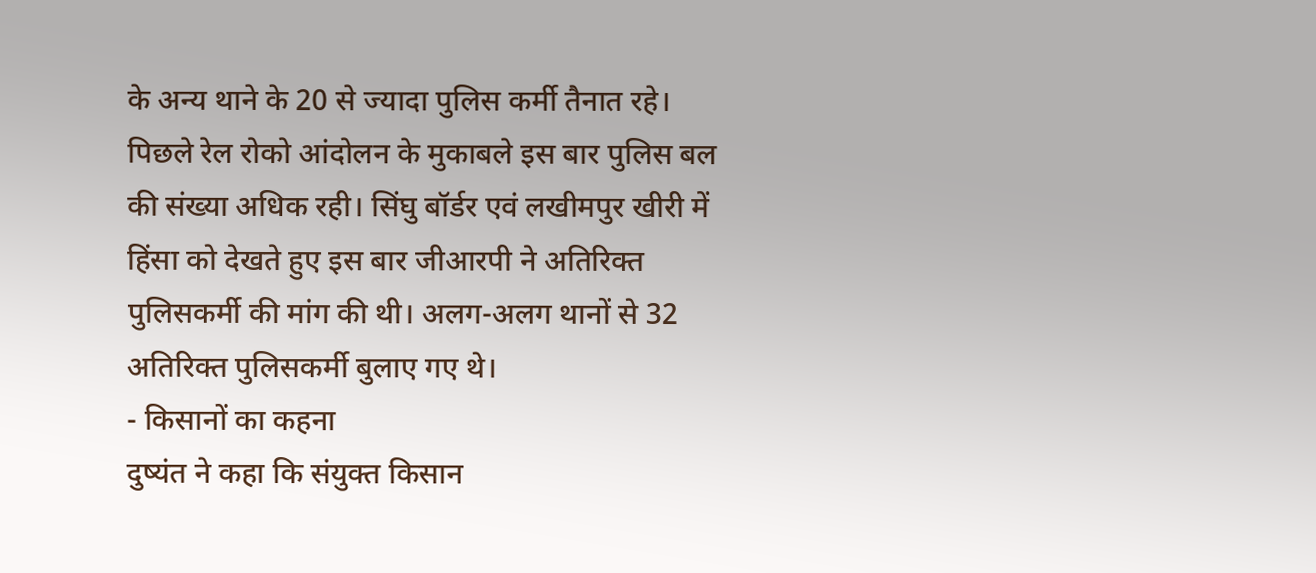के अन्य थाने के 20 से ज्यादा पुलिस कर्मी तैनात रहे। पिछले रेल रोको आंदोलन के मुकाबले इस बार पुलिस बल की संख्या अधिक रही। सिंघु बॉर्डर एवं लखीमपुर खीरी में हिंसा को देखते हुए इस बार जीआरपी ने अतिरिक्त पुलिसकर्मी की मांग की थी। अलग-अलग थानों से 32 अतिरिक्त पुलिसकर्मी बुलाए गए थे।
- किसानों का कहना
दुष्यंत ने कहा कि संयुक्त किसान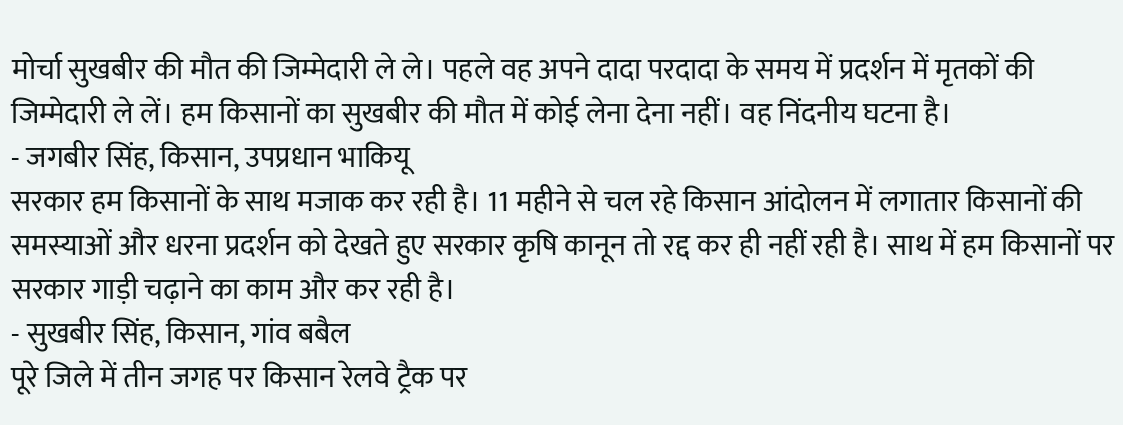मोर्चा सुखबीर की मौत की जिम्मेदारी ले ले। पहले वह अपने दादा परदादा के समय में प्रदर्शन में मृतकों की जिम्मेदारी ले लें। हम किसानों का सुखबीर की मौत में कोई लेना देना नहीं। वह निंदनीय घटना है।
- जगबीर सिंह, किसान, उपप्रधान भाकियू
सरकार हम किसानों के साथ मजाक कर रही है। 11 महीने से चल रहे किसान आंदोलन में लगातार किसानों की समस्याओं और धरना प्रदर्शन को देखते हुए सरकार कृषि कानून तो रद्द कर ही नहीं रही है। साथ में हम किसानों पर सरकार गाड़ी चढ़ाने का काम और कर रही है।
- सुखबीर सिंह, किसान, गांव बबैल
पूरे जिले में तीन जगह पर किसान रेलवे ट्रैक पर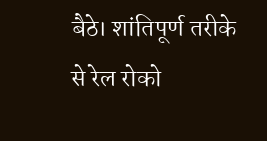बैठे। शांतिपूर्ण तरीके से रेल रोको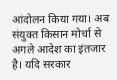आंदोलन किया गया। अब संयुक्त किसान मोर्चा से अगले आदेश का इंतजार है। यदि सरकार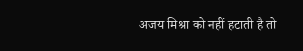अजय मिश्रा को नहीं हटाती है तो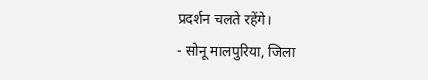प्रदर्शन चलते रहेंगे।
- सोनू मालपुरिया, जिला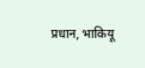प्रधान, भाकियू